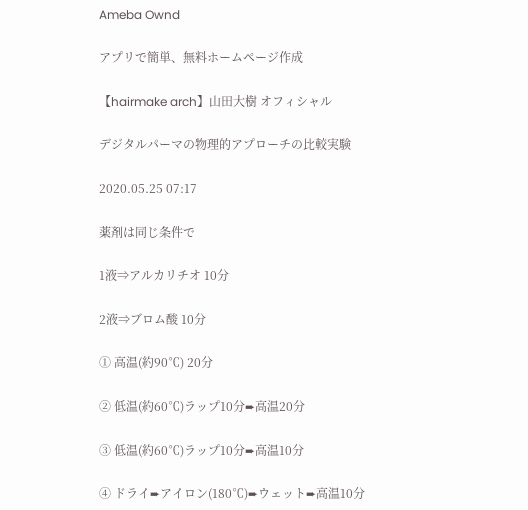Ameba Ownd

アプリで簡単、無料ホームページ作成

【hairmake arch】山田大樹 オフィシャル

デジタルパーマの物理的アプローチの比較実験

2020.05.25 07:17

薬剤は同じ条件で

1液⇒アルカリチオ 10分

2液⇒ブロム酸 10分

➀ 高温(約90℃) 20分

② 低温(約60℃)ラップ10分➨高温20分

③ 低温(約60℃)ラップ10分➨高温10分

④ ドライ➨アイロン(180℃)➨ウェット➨高温10分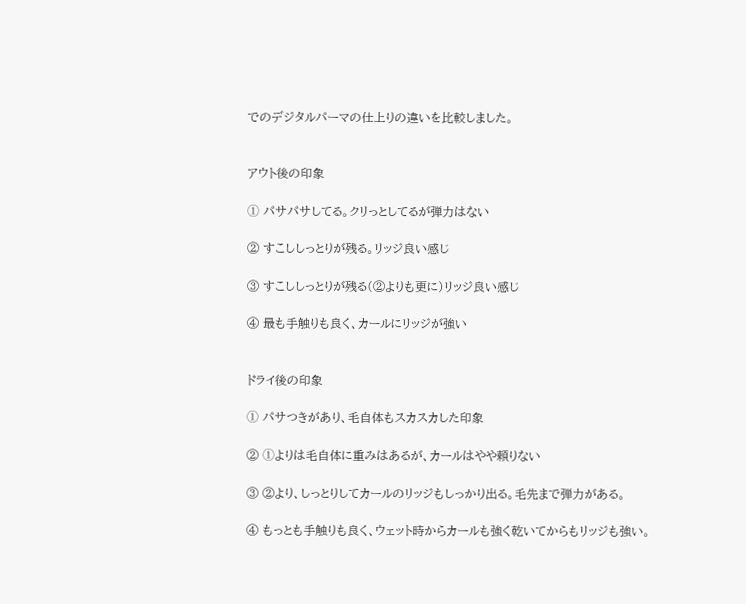でのデジタルパーマの仕上りの違いを比較しました。


アウト後の印象

➀ パサパサしてる。クリっとしてるが弾力はない

② すこししっとりが残る。リッジ良い感じ

③ すこししっとりが残る(②よりも更に)リッジ良い感じ

④ 最も手触りも良く、カールにリッジが強い


ドライ後の印象

➀ パサつきがあり、毛自体もスカスカした印象

② ➀よりは毛自体に重みはあるが、カールはやや頼りない

③ ②より、しっとりしてカールのリッジもしっかり出る。毛先まで弾力がある。

④ もっとも手触りも良く、ウェット時からカールも強く乾いてからもリッジも強い。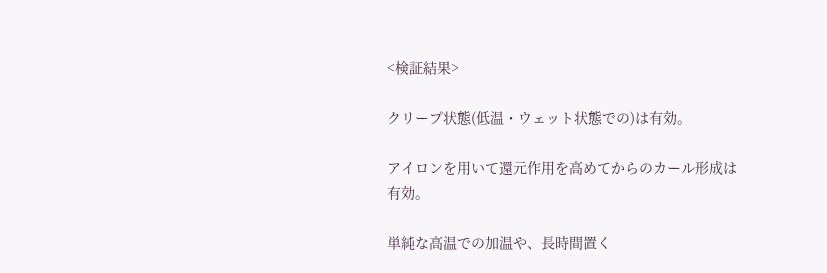<検証結果>

クリープ状態(低温・ウェット状態での)は有効。

アイロンを用いて還元作用を高めてからのカール形成は有効。

単純な高温での加温や、長時間置く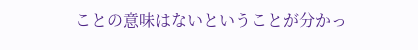ことの意味はないということが分かっ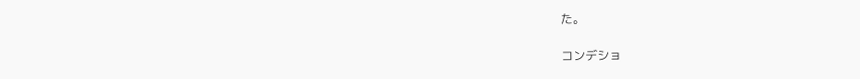た。

コンデショ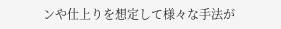ンや仕上りを想定して様々な手法が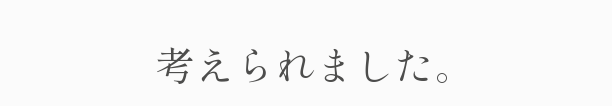考えられました。